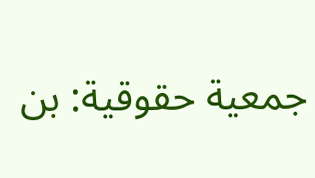جمعية حقوقية: بن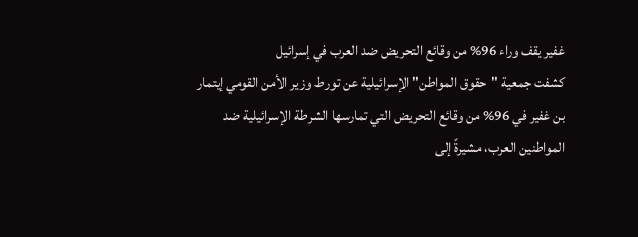غفير يقف وراء 96% من وقائع التحريض ضد العرب في إسرائيل
كشفت جمعية "حقوق المواطن" الإسرائيلية عن تورط وزير الأمن القومي إيتمار بن غفير في 96% من وقائع التحريض التي تمارسها الشرطة الإسرائيلية ضد المواطنين العرب، مشيرةً إلى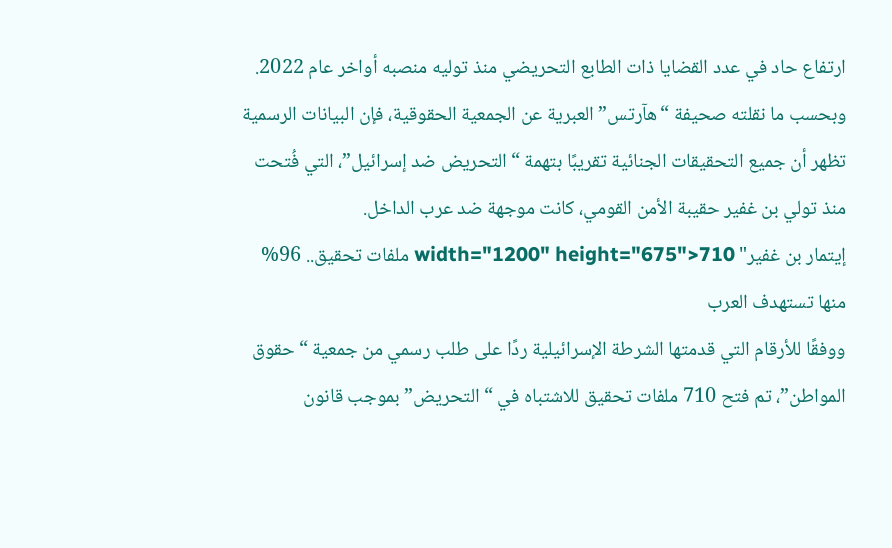ارتفاع حاد في عدد القضايا ذات الطابع التحريضي منذ توليه منصبه أواخر عام 2022.
وبحسب ما نقلته صحيفة “هآرتس” العبرية عن الجمعية الحقوقية، فإن البيانات الرسمية تظهر أن جميع التحقيقات الجنائية تقريبًا بتهمة “التحريض ضد إسرائيل”، التي فُتحت منذ تولي بن غفير حقيبة الأمن القومي، كانت موجهة ضد عرب الداخل.
إيتمار بن غفير" width="1200" height="675">710 ملفات تحقيق.. 96% منها تستهدف العرب
ووفقًا للأرقام التي قدمتها الشرطة الإسرائيلية ردًا على طلب رسمي من جمعية “حقوق المواطن”، تم فتح 710 ملفات تحقيق للاشتباه في “التحريض” بموجب قانون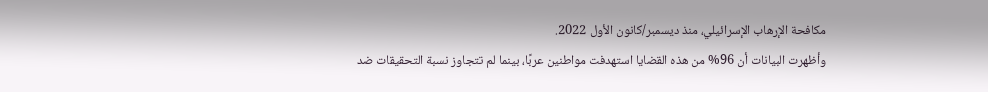مكافحة الإرهاب الإسرائيلي، منذ ديسمبر/كانون الأول 2022.
وأظهرت البيانات أن 96% من هذه القضايا استهدفت مواطنين عربًا، بينما لم تتجاوز نسبة التحقيقات ضد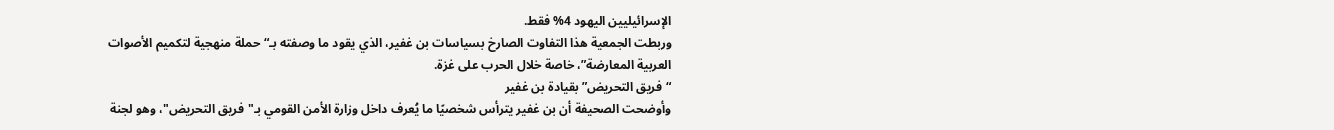الإسرائيليين اليهود 4% فقط.
وربطت الجمعية هذا التفاوت الصارخ بسياسات بن غفير، الذي يقود ما وصفته بـ“حملة منهجية لتكميم الأصوات العربية المعارضة”، خاصة خلال الحرب على غزة.
“فريق التحريض” بقيادة بن غفير
وأوضحت الصحيفة أن بن غفير يترأس شخصيًا ما يُعرف داخل وزارة الأمن القومي بـ"فريق التحريض"، وهو لجنة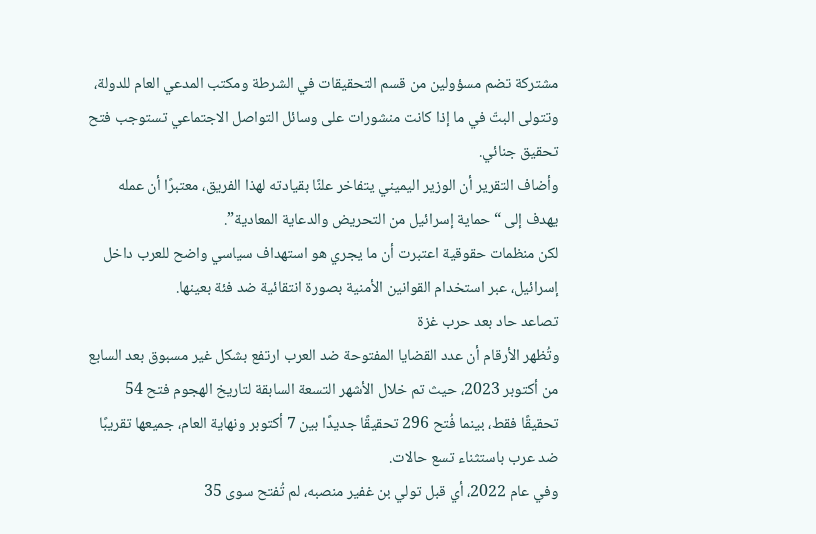مشتركة تضم مسؤولين من قسم التحقيقات في الشرطة ومكتب المدعي العام للدولة، وتتولى البتّ في ما إذا كانت منشورات على وسائل التواصل الاجتماعي تستوجب فتح تحقيق جنائي.
وأضاف التقرير أن الوزير اليميني يتفاخر علنًا بقيادته لهذا الفريق، معتبرًا أن عمله يهدف إلى “حماية إسرائيل من التحريض والدعاية المعادية”.
لكن منظمات حقوقية اعتبرت أن ما يجري هو استهداف سياسي واضح للعرب داخل إسرائيل، عبر استخدام القوانين الأمنية بصورة انتقائية ضد فئة بعينها.
تصاعد حاد بعد حرب غزة
وتُظهر الأرقام أن عدد القضايا المفتوحة ضد العرب ارتفع بشكل غير مسبوق بعد السابع من أكتوبر 2023، حيث تم خلال الأشهر التسعة السابقة لتاريخ الهجوم فتح 54 تحقيقًا فقط، بينما فُتح 296 تحقيقًا جديدًا بين 7 أكتوبر ونهاية العام، جميعها تقريبًا ضد عرب باستثناء تسع حالات.
وفي عام 2022، أي قبل تولي بن غفير منصبه، لم تُفتح سوى 35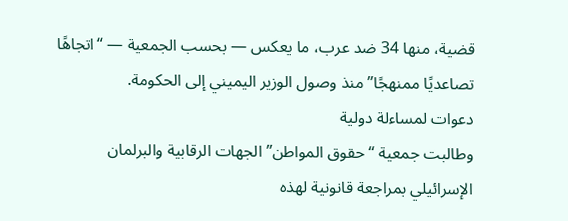قضية، منها 34 ضد عرب، ما يعكس — بحسب الجمعية — “اتجاهًا تصاعديًا ممنهجًا” منذ وصول الوزير اليميني إلى الحكومة.
دعوات لمساءلة دولية
وطالبت جمعية “حقوق المواطن” الجهات الرقابية والبرلمان الإسرائيلي بمراجعة قانونية لهذه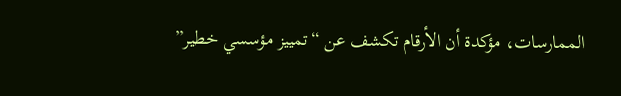الممارسات، مؤكدة أن الأرقام تكشف عن “تمييز مؤسسي خطير”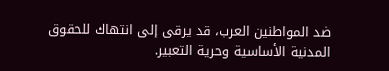ضد المواطنين العرب، قد يرقى إلى انتهاك للحقوق المدنية الأساسية وحرية التعبير.